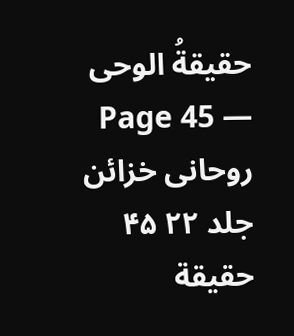حقیقةُ الوحی — Page 45
روحانی خزائن جلد ۲۲ ۴۵ حقيقة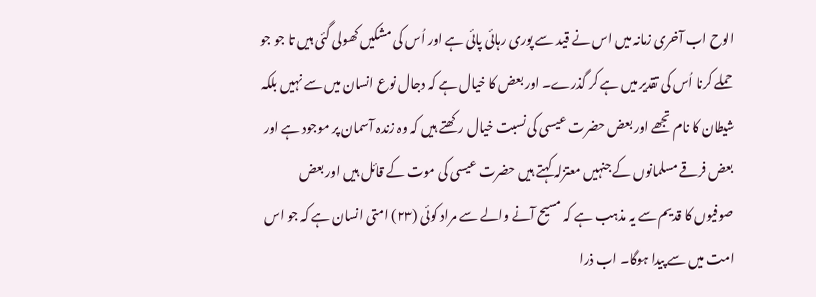الوح اب آخری زمانہ میں اس نے قید سے پوری رہائی پائی ہے اور اُس کی مشکیں کھولی گئی ہیں تا جو جو حملے کرنا اُس کی تقدیر میں ہے کر گذرے۔ اور بعض کا خیال ہے کہ دجال نوع انسان میں سے نہیں بلکہ شیطان کا نام تجھے اور بعض حضرت عیسی کی نسبت خیال رکھتے ہیں کہ وہ زندہ آسمان پر موجود ہے اور بعض فرقے مسلمانوں کے جنہیں معتزلہ کہتے ہیں حضرت عیسی کی موت کے قائل ہیں اور بعض صوفیوں کا قدیم سے یہ مذہب ہے کہ مسیح آنے والے سے مراد کوئی (۲۳) امتی انسان ہے کہ جو اس امت میں سے پیدا ہوگا۔ اب ذرا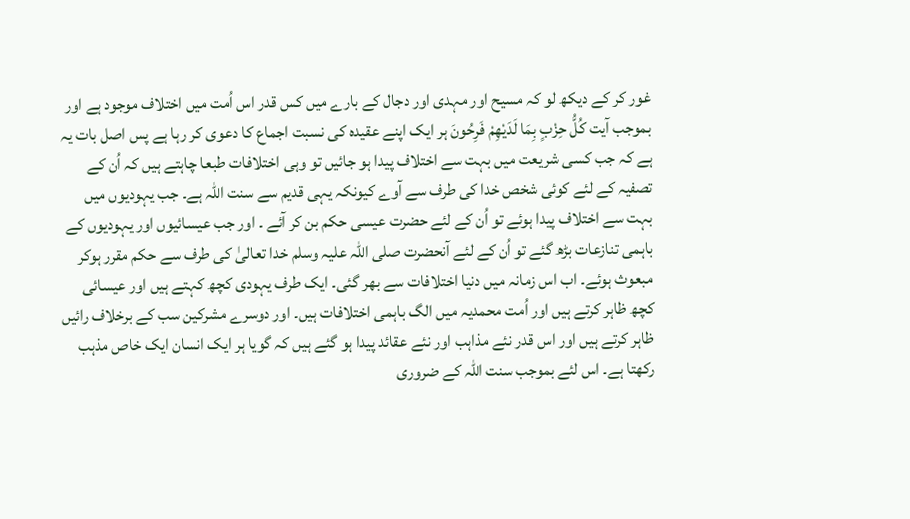غور کر کے دیکھ لو کہ مسیح اور مہدی اور دجال کے بارے میں کس قدر اس اُمت میں اختلاف موجود ہے اور بموجب آیت كُلُّ حِزْبٍ بِمَا لَدَيْهِمْ فَرِحُونَ ہر ایک اپنے عقیدہ کی نسبت اجماع کا دعوی کر رہا ہے پس اصل بات یہ ہے کہ جب کسی شریعت میں بہت سے اختلاف پیدا ہو جائیں تو وہی اختلافات طبعا چاہتے ہیں کہ اُن کے تصفیہ کے لئے کوئی شخص خدا کی طرف سے آوے کیونکہ یہی قدیم سے سنت اللہ ہے۔ جب یہودیوں میں بہت سے اختلاف پیدا ہوئے تو اُن کے لئے حضرت عیسی حکم بن کر آئے ۔ اور جب عیسائیوں اور یہودیوں کے باہمی تنازعات بڑھ گئے تو اُن کے لئے آنحضرت صلی اللہ علیہ وسلم خدا تعالیٰ کی طرف سے حکم مقرر ہوکر مبعوث ہوئے۔ اب اس زمانہ میں دنیا اختلافات سے بھر گئی۔ ایک طرف یہودی کچھ کہتے ہیں اور عیسائی کچھ ظاہر کرتے ہیں اور اُمت محمدیہ میں الگ باہمی اختلافات ہیں۔ اور دوسرے مشرکین سب کے برخلاف رائیں ظاہر کرتے ہیں اور اس قدر نئے مذاہب اور نئے عقائد پیدا ہو گئے ہیں کہ گویا ہر ایک انسان ایک خاص مذہب رکھتا ہے۔ اس لئے بموجب سنت اللہ کے ضروری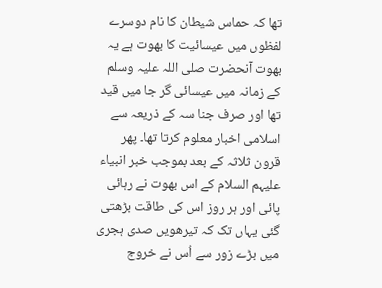تھا کہ حماس شیطان کا نام دوسرے لفظوں میں عیسائیت کا بھوت ہے یہ بھوت آنحضرت صلی اللہ علیہ وسلم کے زمانہ میں عیسائی گر جا میں قید تھا اور صرف جنا سہ کے ذریعہ سے اسلامی اخبار معلوم کرتا تھا۔ پھر قرون ثلاثہ کے بعد بموجب خبر انبیاء علیہم السلام کے اس بھوت نے رہائی پائی اور ہر روز اس کی طاقت بڑھتی گئی یہاں تک کہ تیرھویں صدی ہجری میں بڑے زور سے اُس نے خروج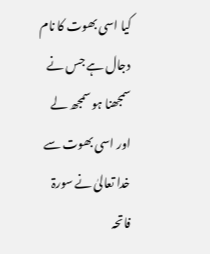کیا اسی بھوت کا نام دجال ہے جس نے سمجھنا ہو سمجھ لے اور اسی بھوت سے خدا تعالیٰ نے سورۃ فاتحہ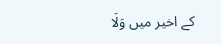کے اخیر میں وَلَا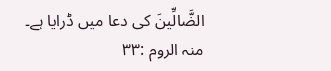الضَّالِّينَ کی دعا میں ڈرایا ہے۔ منہ الروم :٣٣